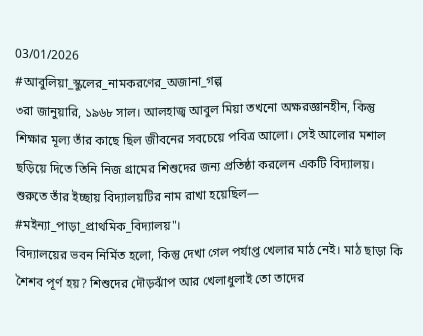03/01/2026
#আবুলিয়া_স্কুলের_নামকরণের_অজানা_গল্প
৩রা জানুয়ারি, ১৯৬৮ সাল। আলহাজ্ব আবুল মিয়া তখনো অক্ষরজ্ঞানহীন, কিন্তু শিক্ষার মূল্য তাঁর কাছে ছিল জীবনের সবচেয়ে পবিত্র আলো। সেই আলোর মশাল ছড়িয়ে দিতে তিনি নিজ গ্রামের শিশুদের জন্য প্রতিষ্ঠা করলেন একটি বিদ্যালয়। শুরুতে তাঁর ইচ্ছায় বিদ্যালয়টির নাম রাখা হয়েছিল— #মইন্যা_পাড়া_প্রাথমিক_বিদ্যালয়"।
বিদ্যালয়ের ভবন নির্মিত হলো, কিন্তু দেখা গেল পর্যাপ্ত খেলার মাঠ নেই। মাঠ ছাড়া কি শৈশব পূর্ণ হয়? শিশুদের দৌড়ঝাঁপ আর খেলাধুলাই তো তাদের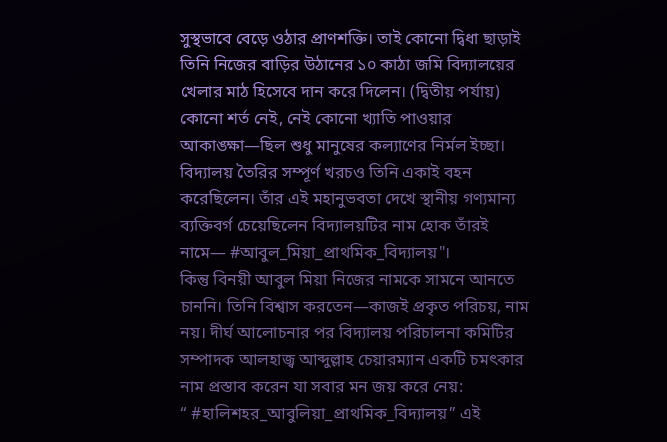সুস্থভাবে বেড়ে ওঠার প্রাণশক্তি। তাই কোনো দ্বিধা ছাড়াই তিনি নিজের বাড়ির উঠানের ১০ কাঠা জমি বিদ্যালয়ের খেলার মাঠ হিসেবে দান করে দিলেন। (দ্বিতীয় পর্যায়)
কোনো শর্ত নেই, নেই কোনো খ্যাতি পাওয়ার আকাঙ্ক্ষা—ছিল শুধু মানুষের কল্যাণের নির্মল ইচ্ছা। বিদ্যালয় তৈরির সম্পূর্ণ খরচও তিনি একাই বহন করেছিলেন। তাঁর এই মহানুভবতা দেখে স্থানীয় গণ্যমান্য ব্যক্তিবর্গ চেয়েছিলেন বিদ্যালয়টির নাম হোক তাঁরই নামে— #আবুল_মিয়া_প্রাথমিক_বিদ্যালয়"।
কিন্তু বিনয়ী আবুল মিয়া নিজের নামকে সামনে আনতে চাননি। তিনি বিশ্বাস করতেন—কাজই প্রকৃত পরিচয়, নাম নয়। দীর্ঘ আলোচনার পর বিদ্যালয় পরিচালনা কমিটির সম্পাদক আলহাজ্ব আব্দুল্লাহ চেয়ারম্যান একটি চমৎকার নাম প্রস্তাব করেন যা সবার মন জয় করে নেয়:
“ #হালিশহর_আবুলিয়া_প্রাথমিক_বিদ্যালয়” এই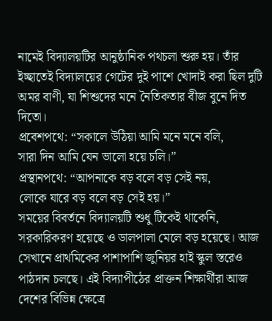নামেই বিদ্যালয়টির আনুষ্ঠানিক পথচলা শুরু হয়। তাঁর ইচ্ছাতেই বিদ্যালয়ের গেটের দুই পাশে খোদাই করা ছিল দুটি অমর বাণী, যা শিশুদের মনে নৈতিকতার বীজ বুনে দিত দিতো।
প্রবেশপথে: “সকালে উঠিয়া আমি মনে মনে বলি,
সারা দিন আমি যেন ভালো হয়ে চলি।”
প্রস্থানপথে: “আপনাকে বড় বলে বড় সেই নয়,
লোকে যারে বড় বলে বড় সেই হয়।”
সময়ের বিবর্তনে বিদ্যালয়টি শুধু টিকেই থাকেনি, সরকারিকরণ হয়েছে ও ডালপালা মেলে বড় হয়েছে। আজ সেখানে প্রাথমিকের পাশাপাশি জুনিয়র হাই স্কুল স্তরেও পাঠদান চলছে। এই বিদ্যাপীঠের প্রাক্তন শিক্ষার্থীরা আজ দেশের বিভিন্ন ক্ষেত্রে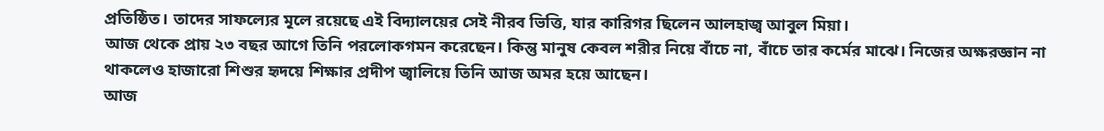প্রতিষ্ঠিত। তাদের সাফল্যের মূলে রয়েছে এই বিদ্যালয়ের সেই নীরব ভিত্তি, যার কারিগর ছিলেন আলহাজ্ব আবুল মিয়া।
আজ থেকে প্রায় ২৩ বছর আগে তিনি পরলোকগমন করেছেন। কিন্তু মানুষ কেবল শরীর নিয়ে বাঁচে না, বাঁচে তার কর্মের মাঝে। নিজের অক্ষরজ্ঞান না থাকলেও হাজারো শিশুর হৃদয়ে শিক্ষার প্রদীপ জ্বালিয়ে তিনি আজ অমর হয়ে আছেন।
আজ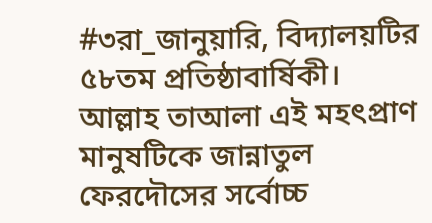#৩রা_জানুয়ারি, বিদ্যালয়টির ৫৮তম প্রতিষ্ঠাবার্ষিকী।
আল্লাহ তাআলা এই মহৎপ্রাণ মানুষটিকে জান্নাতুল ফেরদৌসের সর্বোচ্চ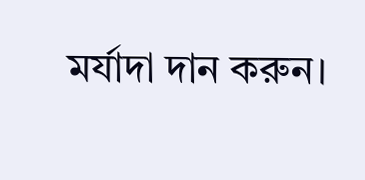মর্যাদা দান করুন।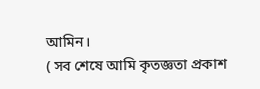আমিন।
( সব শেষে আমি কৃতজ্ঞতা প্রকাশ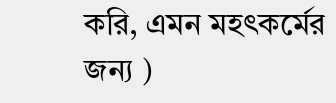করি, এমন মহৎকর্মের জন্য )